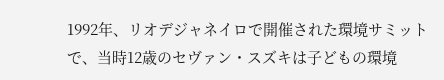1992年、リオデジャネイロで開催された環境サミットで、当時12歳のセヴァン・スズキは子どもの環境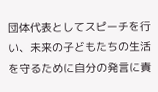団体代表としてスピーチを行い、未来の子どもたちの生活を守るために自分の発言に責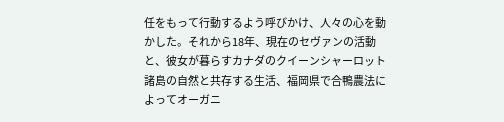任をもって行動するよう呼びかけ、人々の心を動かした。それから18年、現在のセヴァンの活動と、彼女が暮らすカナダのクイーンシャーロット諸島の自然と共存する生活、福岡県で合鴨農法によってオーガニ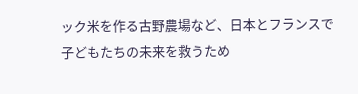ック米を作る古野農場など、日本とフランスで子どもたちの未来を救うため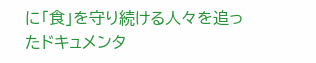に「食」を守り続ける人々を追ったドキュメンタ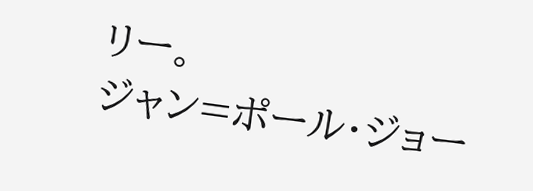リー。
ジャン=ポール・ジョー